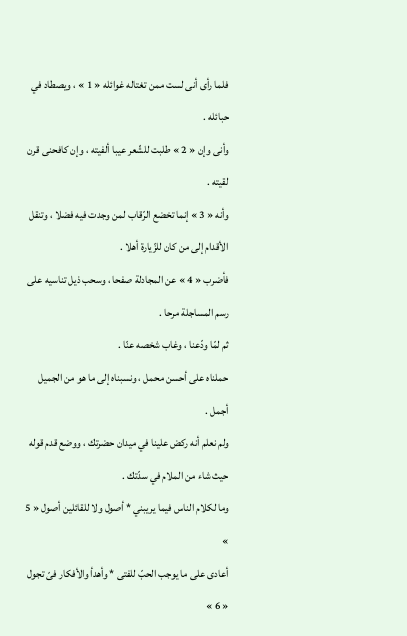فلما رأى أنى لست ممن تغتاله غوائله « 1 » ، ويصطاد في حبائله .
وأنى وإن « 2 » طلبت للشّعر عيبا ألفيته ، وإن كافحنى قرن لقيته .
وأنه « 3 » إنما تخضع الرّقاب لمن وجدت فيه فضلا ، وتنقل الأقدام إلى من كان للزّيارة أهلا .
فأضرب « 4 » عن المجادلة صفحا ، وسحب ذيل تناسيه على رسم المساجلة مرحا .
ثم لمّا ودّعنا ، وغاب شخصه عنّا .
حملناه على أحسن محمل ، ونسبناه إلى ما هو من الجميل أجمل .
ولم نعلم أنه ركض علينا في ميدان حضرتك ، ووضع قدم قوله حيث شاء من الملام في سدّتك .
وما لكلام الناس فيما يريبني * أصول ولا للقائلين أصول « 5 »
أعادى على ما يوجب الحبّ للفتى * وأهدأ والأفكار فىّ تجول « 6 »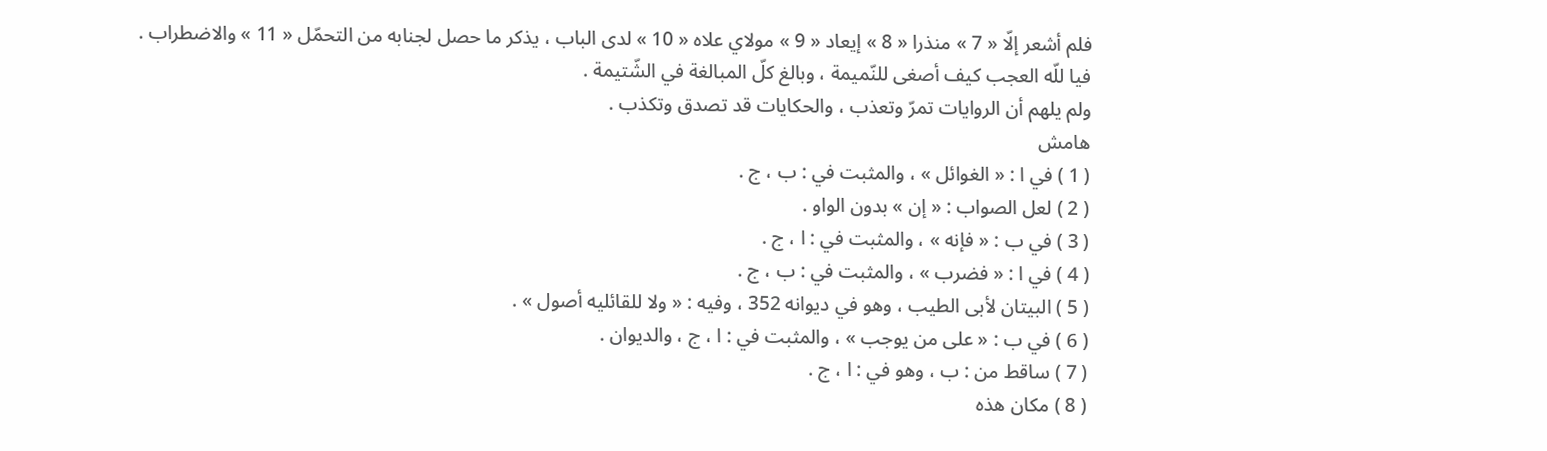فلم أشعر إلّا « 7 » منذرا « 8 » إيعاد « 9 » مولاي علاه « 10 » لدى الباب ، يذكر ما حصل لجنابه من التحمّل « 11 » والاضطراب .
فيا للّه العجب كيف أصغى للنّميمة ، وبالغ كلّ المبالغة في الشّتيمة .
ولم يلهم أن الروايات تمرّ وتعذب ، والحكايات قد تصدق وتكذب .
هامش
( 1 ) في ا : « الغوائل » ، والمثبت في : ب ، ج .
( 2 ) لعل الصواب : « إن » بدون الواو .
( 3 ) في ب : « فإنه » ، والمثبت في : ا ، ج .
( 4 ) في ا : « فضرب » ، والمثبت في : ب ، ج .
( 5 ) البيتان لأبى الطيب ، وهو في ديوانه 352 ، وفيه : « ولا للقائليه أصول » .
( 6 ) في ب : « على من يوجب » ، والمثبت في : ا ، ج ، والديوان .
( 7 ) ساقط من : ب ، وهو في : ا ، ج .
( 8 ) مكان هذه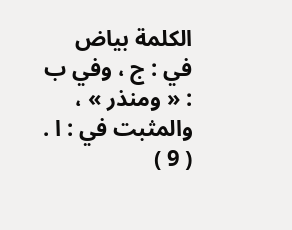الكلمة بياض في : ج ، وفي ب : « ومنذر » ، والمثبت في : ا .
( 9 )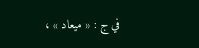في ج : « ميعاد » ،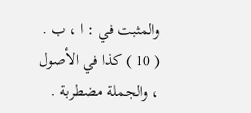والمثبت في : ا ، ب .
( 10 ) كذا في الأصول ، والجملة مضطربة .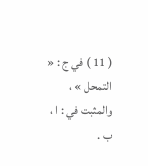( 11 ) في ج : « التمحل » ، والمثبت في : ا ، ب .